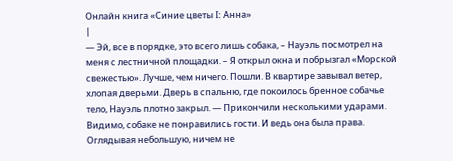Онлайн книга «Синие цветы I: Анна»
|
— Эй, все в порядке, это всего лишь собака, – Науэль посмотрел на меня с лестничной площадки. – Я открыл окна и побрызгал «Морской свежестью». Лучше, чем ничего. Пошли. В квартире завывал ветер, хлопая дверьми. Дверь в спальню, где покоилось бренное собачье тело, Науэль плотно закрыл. — Прикончили несколькими ударами. Видимо, собаке не понравились гости. И ведь она была права. Оглядывая небольшую, ничем не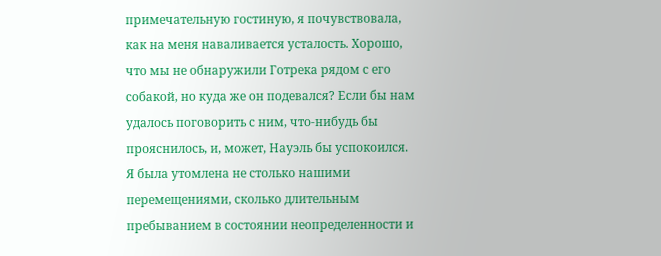примечательную гостиную, я почувствовала, как на меня наваливается усталость. Хорошо, что мы не обнаружили Готрека рядом с его собакой, но куда же он подевался? Если бы нам удалось поговорить с ним, что-нибудь бы прояснилось, и, может, Науэль бы успокоился. Я была утомлена не столько нашими перемещениями, сколько длительным пребыванием в состоянии неопределенности и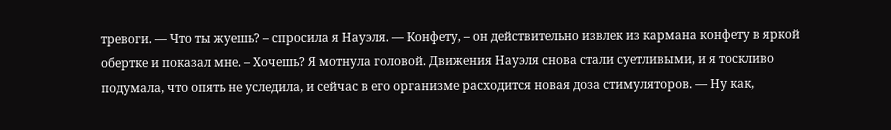тревоги. — Что ты жуешь? – спросила я Науэля. — Конфету, – он действительно извлек из кармана конфету в яркой обертке и показал мне. – Хочешь? Я мотнула головой. Движения Науэля снова стали суетливыми, и я тоскливо подумала, что опять не уследила, и сейчас в его организме расходится новая доза стимуляторов. — Ну как,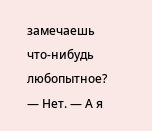замечаешь что-нибудь любопытное? — Нет. — А я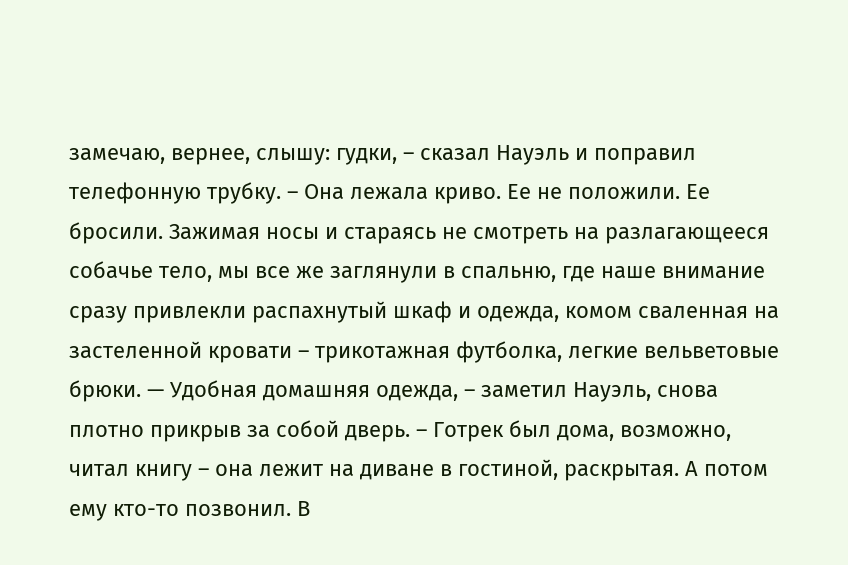замечаю, вернее, слышу: гудки, – сказал Науэль и поправил телефонную трубку. – Она лежала криво. Ее не положили. Ее бросили. Зажимая носы и стараясь не смотреть на разлагающееся собачье тело, мы все же заглянули в спальню, где наше внимание сразу привлекли распахнутый шкаф и одежда, комом сваленная на застеленной кровати – трикотажная футболка, легкие вельветовые брюки. — Удобная домашняя одежда, – заметил Науэль, снова плотно прикрыв за собой дверь. – Готрек был дома, возможно, читал книгу – она лежит на диване в гостиной, раскрытая. А потом ему кто-то позвонил. В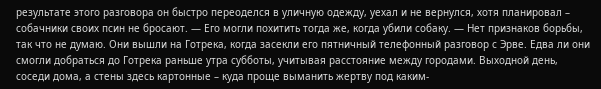результате этого разговора он быстро переоделся в уличную одежду, уехал и не вернулся, хотя планировал – собачники своих псин не бросают. — Его могли похитить тогда же, когда убили собаку. — Нет признаков борьбы, так что не думаю. Они вышли на Готрека, когда засекли его пятничный телефонный разговор с Эрве. Едва ли они смогли добраться до Готрека раньше утра субботы, учитывая расстояние между городами. Выходной день, соседи дома, а стены здесь картонные – куда проще выманить жертву под каким-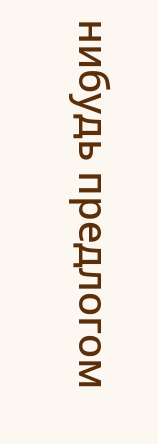нибудь предлогом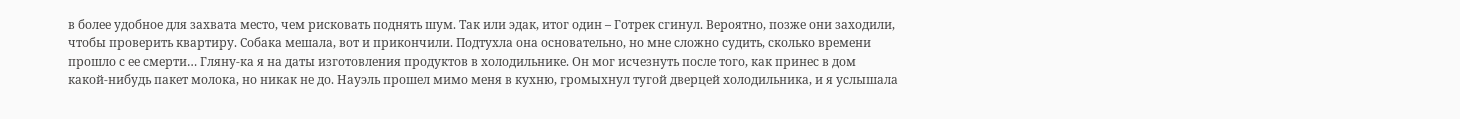в более удобное для захвата место, чем рисковать поднять шум. Так или эдак, итог один – Готрек сгинул. Вероятно, позже они заходили, чтобы проверить квартиру. Собака мешала, вот и прикончили. Подтухла она основательно, но мне сложно судить, сколько времени прошло с ее смерти… Гляну-ка я на даты изготовления продуктов в холодильнике. Он мог исчезнуть после того, как принес в дом какой-нибудь пакет молока, но никак не до. Науэль прошел мимо меня в кухню, громыхнул тугой дверцей холодильника, и я услышала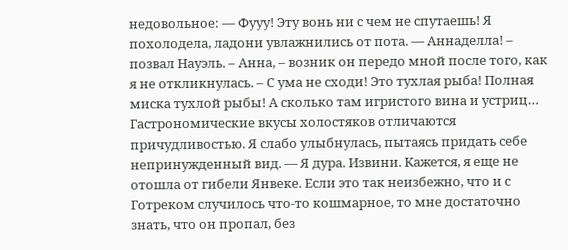недовольное: — Фууу! Эту вонь ни с чем не спутаешь! Я похолодела, ладони увлажнились от пота. — Аннаделла! – позвал Науэль. – Анна, – возник он передо мной после того, как я не откликнулась. – С ума не сходи! Это тухлая рыба! Полная миска тухлой рыбы! А сколько там игристого вина и устриц… Гастрономические вкусы холостяков отличаются причудливостью. Я слабо улыбнулась, пытаясь придать себе непринужденный вид. — Я дура. Извини. Кажется, я еще не отошла от гибели Янвеке. Если это так неизбежно, что и с Готреком случилось что-то кошмарное, то мне достаточно знать, что он пропал, без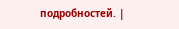подробностей. |